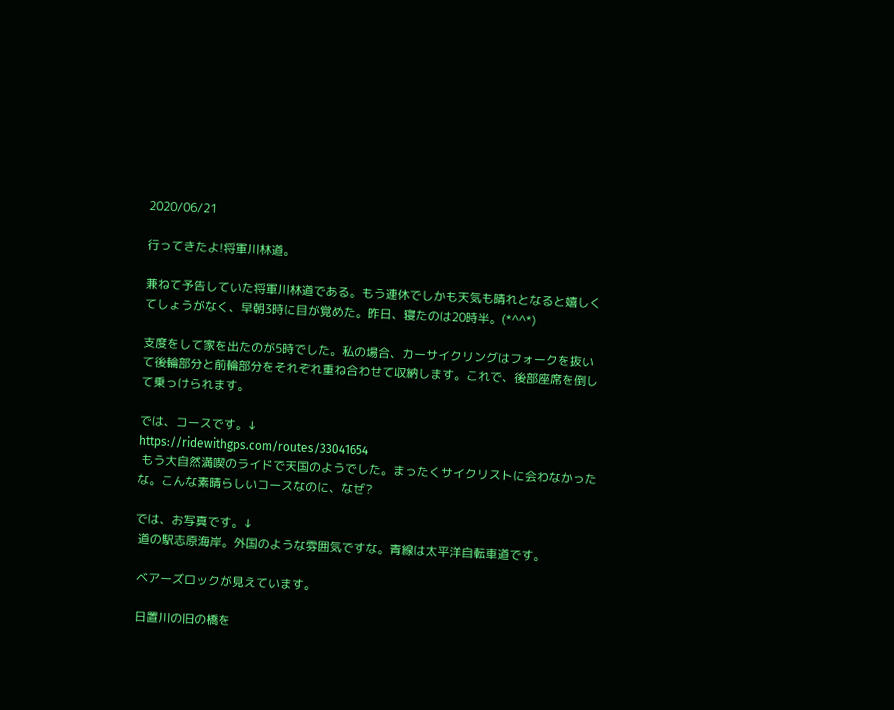2020/06/21

行ってきたよ!将軍川林道。

兼ねて予告していた将軍川林道である。もう連休でしかも天気も晴れとなると嬉しくてしょうがなく、早朝3時に目が覚めた。昨日、寝たのは20時半。(*^^*)

支度をして家を出たのが5時でした。私の場合、カーサイクリングはフォークを抜いて後輪部分と前輪部分をそれぞれ重ね合わせて収納します。これで、後部座席を倒して乗っけられます。

では、コースです。↓
https://ridewithgps.com/routes/33041654
 もう大自然満喫のライドで天国のようでした。まったくサイクリストに会わなかったな。こんな素晴らしいコースなのに、なぜ?

では、お写真です。↓
 道の駅志原海岸。外国のような雰囲気ですな。青線は太平洋自転車道です。

 ベアーズロックが見えています。

 日置川の旧の橋を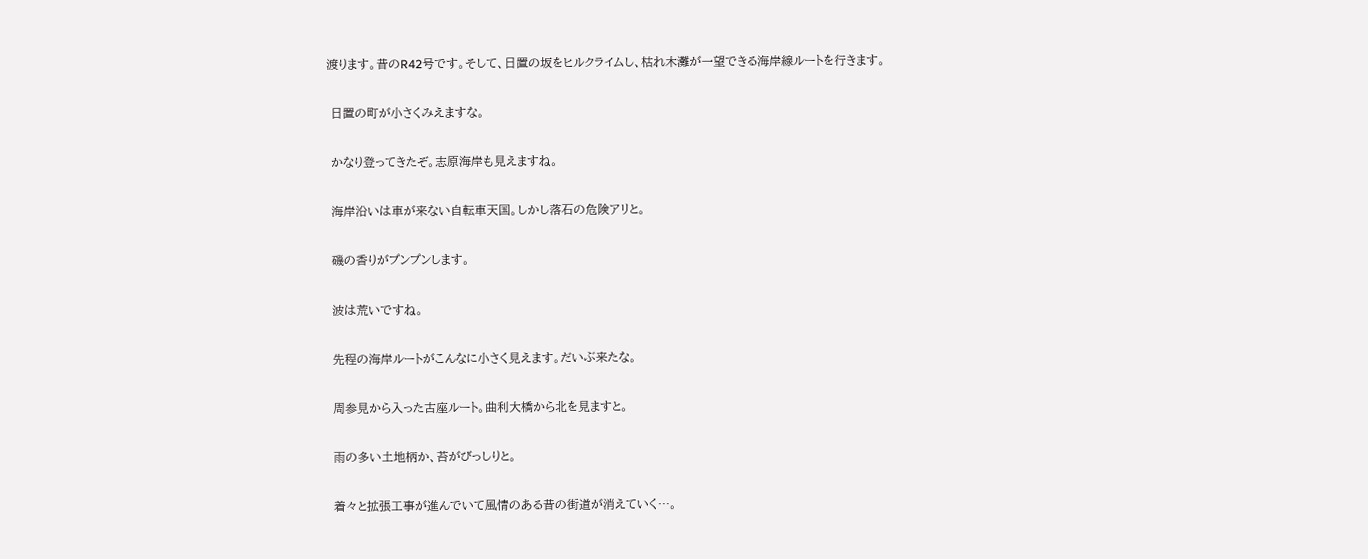渡ります。昔のR42号です。そして、日置の坂をヒルクライムし、枯れ木灘が一望できる海岸線ルートを行きます。

 日置の町が小さくみえますな。

 かなり登ってきたぞ。志原海岸も見えますね。

 海岸沿いは車が来ない自転車天国。しかし落石の危険アリと。

 磯の香りがプンプンします。

 波は荒いですね。

 先程の海岸ルートがこんなに小さく見えます。だいぶ来たな。

 周参見から入った古座ルート。曲利大橋から北を見ますと。

 雨の多い土地柄か、苔がびっしりと。

 着々と拡張工事が進んでいて風情のある昔の街道が消えていく…。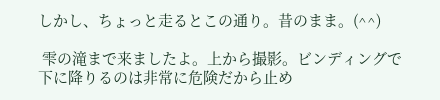しかし、ちょっと走るとこの通り。昔のまま。(^^)

 雫の滝まで来ましたよ。上から撮影。ビンディングで下に降りるのは非常に危険だから止め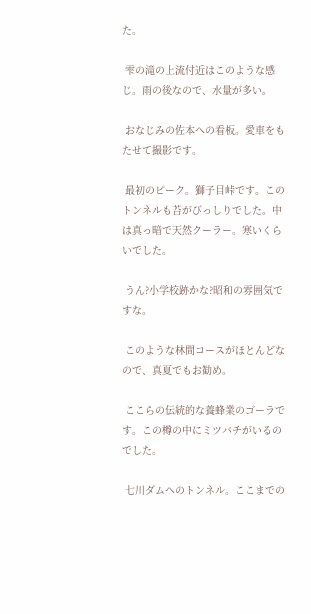た。

 雫の滝の上流付近はこのような感じ。雨の後なので、水量が多い。

 おなじみの佐本への看板。愛車をもたせて撮影です。

 最初のピーク。獅子目峠です。このトンネルも苔がびっしりでした。中は真っ暗で天然クーラー。寒いくらいでした。

 うん?小学校跡かな?昭和の雰囲気ですな。

 このような林間コースがほとんどなので、真夏でもお勧め。

 ここらの伝統的な養蜂業のゴーラです。この樽の中にミツバチがいるのでした。

 七川ダムへのトンネル。ここまでの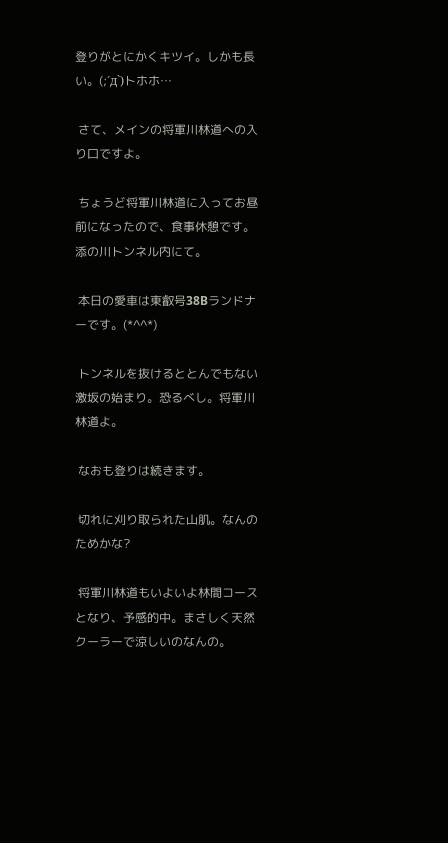登りがとにかくキツイ。しかも長い。(;´д`)トホホ…

 さて、メインの将軍川林道への入り口ですよ。

 ちょうど将軍川林道に入ってお昼前になったので、食事休憩です。添の川トンネル内にて。

 本日の愛車は東叡号38Bランドナーです。(*^^*)

 トンネルを抜けるととんでもない激坂の始まり。恐るべし。将軍川林道よ。

 なおも登りは続きます。

 切れに刈り取られた山肌。なんのためかな?

 将軍川林道もいよいよ林間コースとなり、予感的中。まさしく天然クーラーで涼しいのなんの。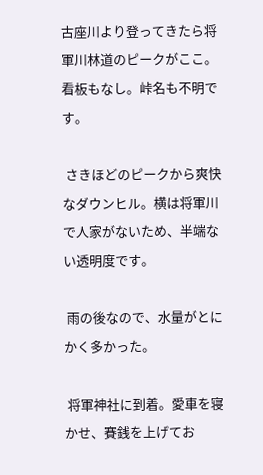古座川より登ってきたら将軍川林道のピークがここ。看板もなし。峠名も不明です。

 さきほどのピークから爽快なダウンヒル。横は将軍川で人家がないため、半端ない透明度です。

 雨の後なので、水量がとにかく多かった。

 将軍神社に到着。愛車を寝かせ、賽銭を上げてお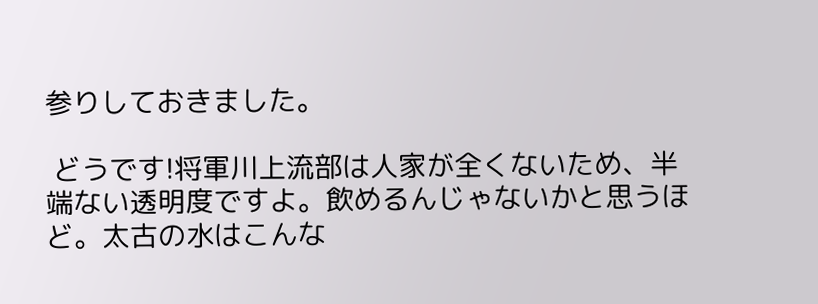参りしておきました。

 どうです!将軍川上流部は人家が全くないため、半端ない透明度ですよ。飲めるんじゃないかと思うほど。太古の水はこんな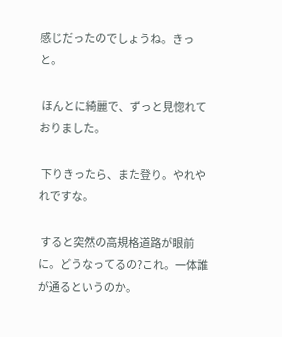感じだったのでしょうね。きっと。

 ほんとに綺麗で、ずっと見惚れておりました。

 下りきったら、また登り。やれやれですな。

 すると突然の高規格道路が眼前に。どうなってるの?これ。一体誰が通るというのか。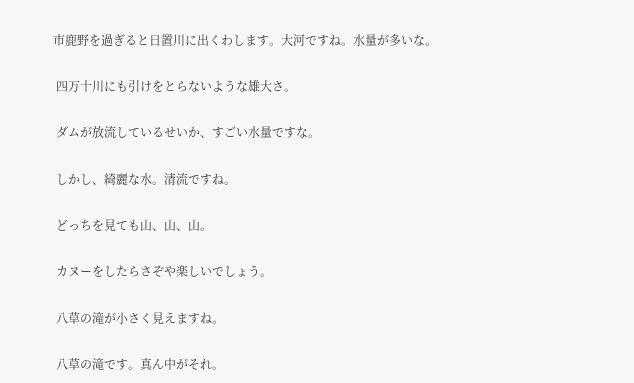市鹿野を過ぎると日置川に出くわします。大河ですね。水量が多いな。

 四万十川にも引けをとらないような雄大さ。

 ダムが放流しているせいか、すごい水量ですな。

 しかし、綺麗な水。清流ですね。

 どっちを見ても山、山、山。

 カヌーをしたらさぞや楽しいでしょう。

 八草の滝が小さく見えますね。

 八草の滝です。真ん中がそれ。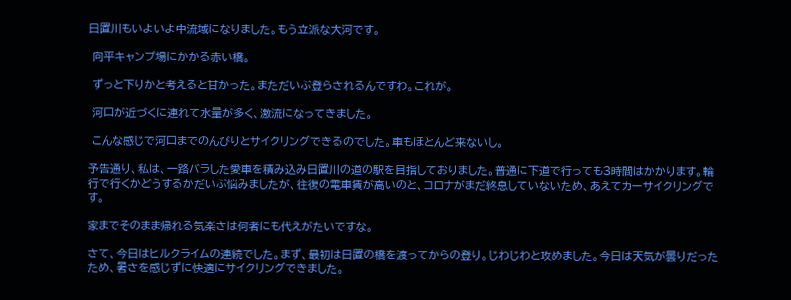日置川もいよいよ中流域になりました。もう立派な大河です。

 向平キャンプ場にかかる赤い橋。

 ずっと下りかと考えると甘かった。まただいぶ登らされるんですわ。これが。

 河口が近づくに連れて水量が多く、激流になってきました。

 こんな感じで河口までのんびりとサイクリングできるのでした。車もほとんど来ないし。

予告通り、私は、一路バラした愛車を積み込み日置川の道の駅を目指しておりました。普通に下道で行っても3時間はかかります。輪行で行くかどうするかだいぶ悩みましたが、往復の電車賃が高いのと、コロナがまだ終息していないため、あえてカーサイクリングです。

家までそのまま帰れる気楽さは何者にも代えがたいですな。

さて、今日はヒルクライムの連続でした。まず、最初は日置の橋を渡ってからの登り。じわじわと攻めました。今日は天気が曇りだったため、暑さを感じずに快適にサイクリングできました。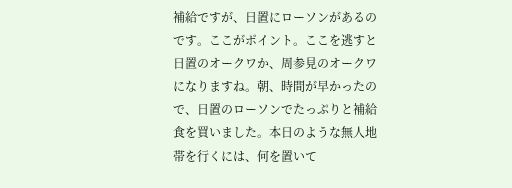補給ですが、日置にローソンがあるのです。ここがポイント。ここを逃すと日置のオークワか、周参見のオークワになりますね。朝、時間が早かったので、日置のローソンでたっぷりと補給食を買いました。本日のような無人地帯を行くには、何を置いて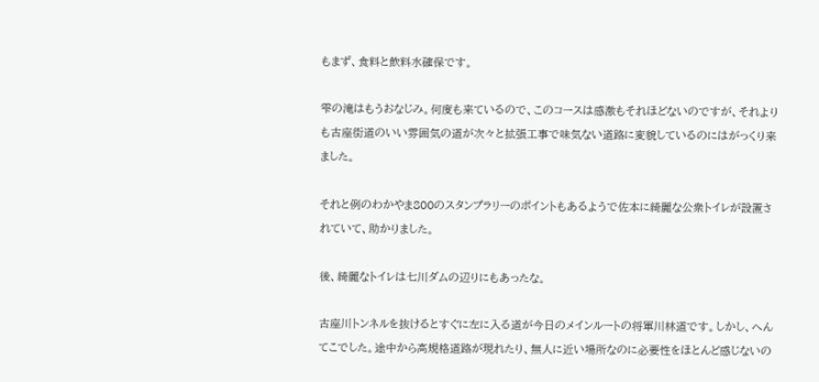もまず、食料と飲料水確保です。

雫の滝はもうおなじみ。何度も来ているので、このコースは感激もそれほどないのですが、それよりも古座街道のいい雰囲気の道が次々と拡張工事で味気ない道路に変貌しているのにはがっくり来ました。

それと例のわかやま800のスタンプラリーのポイントもあるようで佐本に綺麗な公衆トイレが設置されていて、助かりました。

後、綺麗なトイレは七川ダムの辺りにもあったな。

古座川トンネルを抜けるとすぐに左に入る道が今日のメインルートの将軍川林道です。しかし、へんてこでした。途中から高規格道路が現れたり、無人に近い場所なのに必要性をほとんど感じないの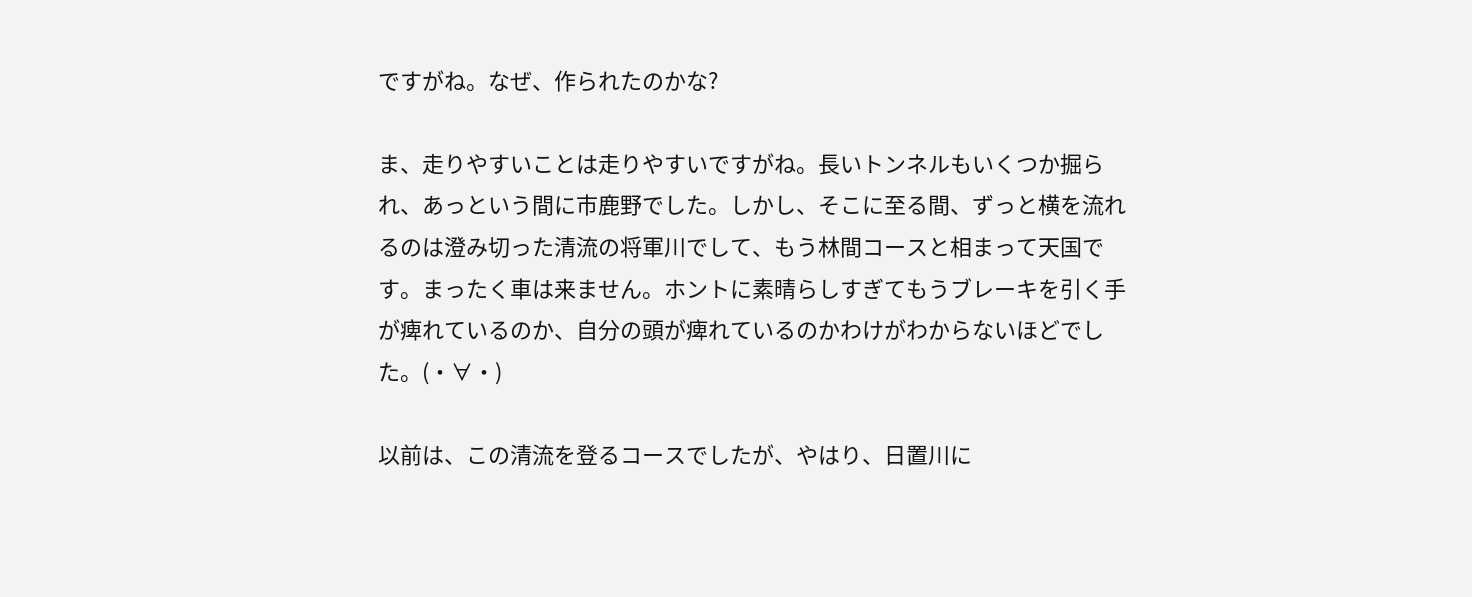ですがね。なぜ、作られたのかな?

ま、走りやすいことは走りやすいですがね。長いトンネルもいくつか掘られ、あっという間に市鹿野でした。しかし、そこに至る間、ずっと横を流れるのは澄み切った清流の将軍川でして、もう林間コースと相まって天国です。まったく車は来ません。ホントに素晴らしすぎてもうブレーキを引く手が痺れているのか、自分の頭が痺れているのかわけがわからないほどでした。(・∀・)

以前は、この清流を登るコースでしたが、やはり、日置川に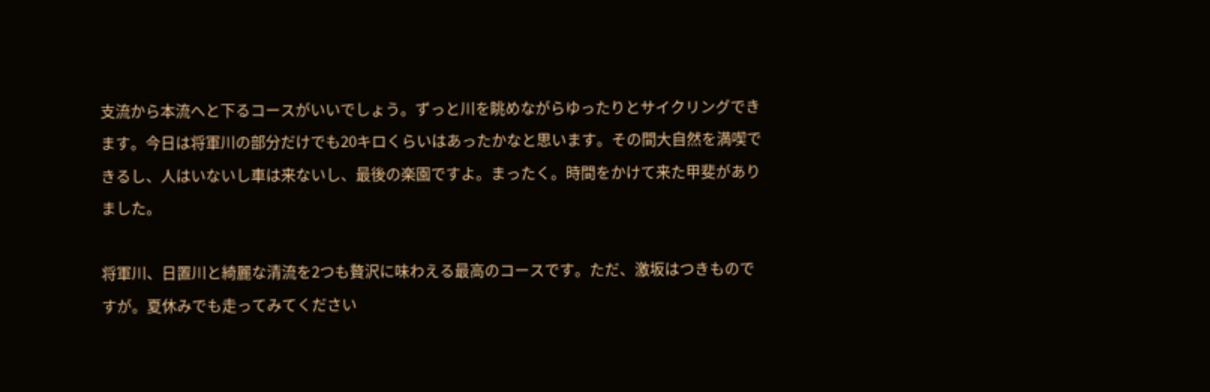支流から本流へと下るコースがいいでしょう。ずっと川を眺めながらゆったりとサイクリングできます。今日は将軍川の部分だけでも20キロくらいはあったかなと思います。その間大自然を満喫できるし、人はいないし車は来ないし、最後の楽園ですよ。まったく。時間をかけて来た甲斐がありました。

将軍川、日置川と綺麗な清流を2つも贅沢に味わえる最高のコースです。ただ、激坂はつきものですが。夏休みでも走ってみてください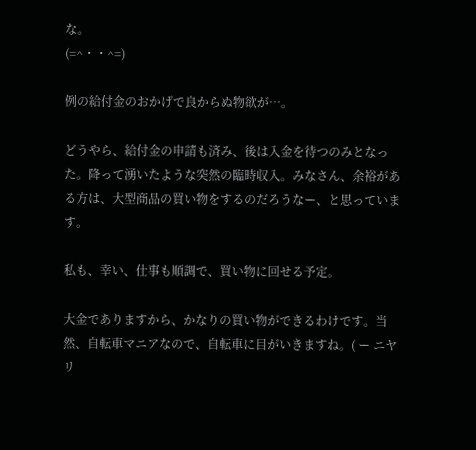な。
(=^・・^=)

例の給付金のおかげで良からぬ物欲が…。

どうやら、給付金の申請も済み、後は入金を待つのみとなった。降って湧いたような突然の臨時収入。みなさん、余裕がある方は、大型商品の買い物をするのだろうなー、と思っています。

私も、幸い、仕事も順調で、買い物に回せる予定。

大金でありますから、かなりの買い物ができるわけです。当然、自転車マニアなので、自転車に目がいきますね。( ー ニヤリ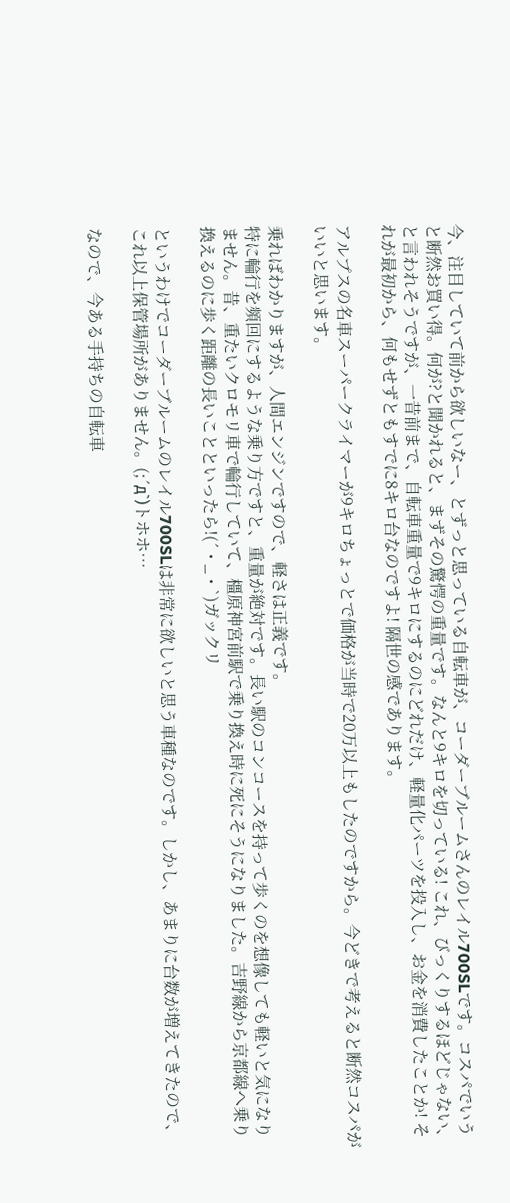今、注目していて前から欲しいなー、とずっと思っている自転車が、コーダーブルームさんのレイル700SLです。コスパでいうと断然お買い得。何が?と聞かれると、まずその驚愕の重量です。なんと9キロを切っている! これ、びっくりするほどじゃない、と言われそうですが、一昔前まで、自転車重量で9キロにするのにどれだけ、軽量化パーツを投入し、お金を消費したことか! それが最初から、何もせずともすでに8キロ台なのですよ! 隔世の感であります。

アルプスの名車スーパークライマーが9キロちょっとで価格が当時で20万以上もしたのですから。今どきで考えると断然コスパがいいと思います。

乗ればわかりますが、人間エンジンですので、軽さは正義です。
特に輪行を頻回にするような乗り方ですと、重量が絶対です。長い駅のコンコースを持って歩くのを想像しても軽いと気になりません。昔、重たいクロモリ車で輪行していて、橿原神宮前駅で乗り換え時に死にそうになりました。吉野線から京都線へ乗り換えるのに歩く距離の長いことといったら!(´・_・`)ガックリ

というわけでコーダーブルームのレイル700SLは非常に欲しいと思う車種なのです。しかし、あまりに台数が増えてきたので、これ以上保管場所がありません。(;´д`)トホホ…

なので、今ある手持ちの自転車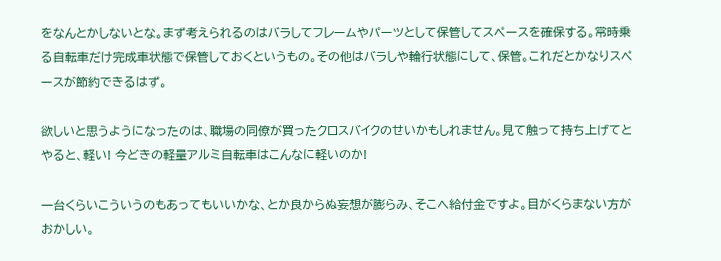をなんとかしないとな。まず考えられるのはバラしてフレームやパーツとして保管してスペースを確保する。常時乗る自転車だけ完成車状態で保管しておくというもの。その他はバラしや輪行状態にして、保管。これだとかなりスペースが節約できるはず。

欲しいと思うようになったのは、職場の同僚が買ったクロスバイクのせいかもしれません。見て触って持ち上げてとやると、軽い! 今どきの軽量アルミ自転車はこんなに軽いのか!

一台くらいこういうのもあってもいいかな、とか良からぬ妄想が膨らみ、そこへ給付金ですよ。目がくらまない方がおかしい。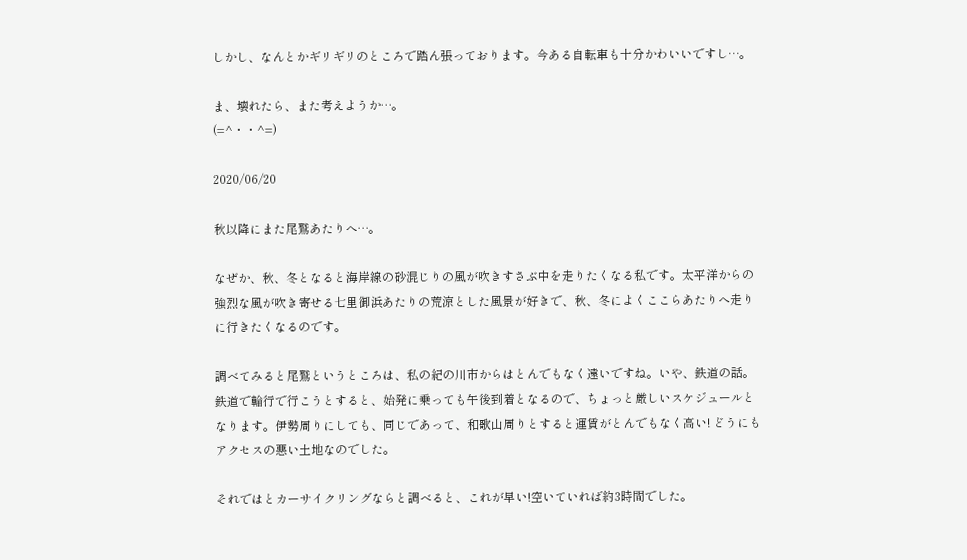しかし、なんとかギリギリのところで踏ん張っております。今ある自転車も十分かわいいですし…。

ま、壊れたら、また考えようか…。
(=^・・^=)

2020/06/20

秋以降にまた尾鷲あたりへ…。

なぜか、秋、冬となると海岸線の砂混じりの風が吹きすさぶ中を走りたくなる私です。太平洋からの強烈な風が吹き寄せる七里御浜あたりの荒涼とした風景が好きで、秋、冬によくここらあたりへ走りに行きたくなるのです。

調べてみると尾鷲というところは、私の紀の川市からはとんでもなく遠いですね。いや、鉄道の話。鉄道で輪行で行こうとすると、始発に乗っても午後到着となるので、ちょっと厳しいスケジュールとなります。伊勢周りにしても、同じであって、和歌山周りとすると運賃がとんでもなく高い! どうにもアクセスの悪い土地なのでした。

それではとカーサイクリングならと調べると、これが早い!空いていれば約3時間でした。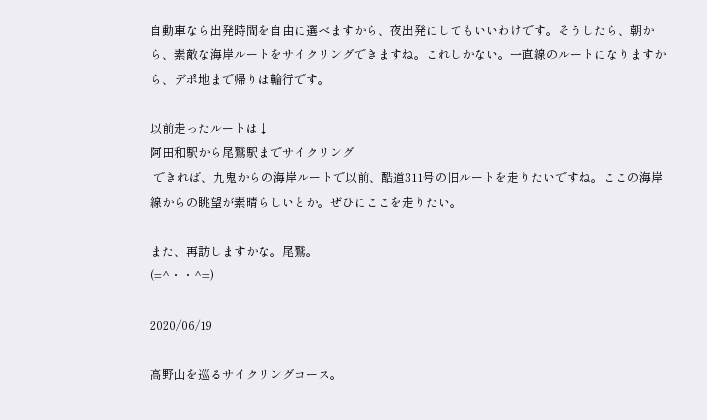自動車なら出発時間を自由に選べますから、夜出発にしてもいいわけです。そうしたら、朝から、素敵な海岸ルートをサイクリングできますね。これしかない。一直線のルートになりますから、デポ地まで帰りは輪行です。

以前走ったルートは↓
阿田和駅から尾鷲駅までサイクリング
 できれば、九鬼からの海岸ルートで以前、酷道311号の旧ルートを走りたいですね。ここの海岸線からの眺望が素晴らしいとか。ぜひにここを走りたい。

また、再訪しますかな。尾鷲。
(=^・・^=)

2020/06/19

高野山を巡るサイクリングコース。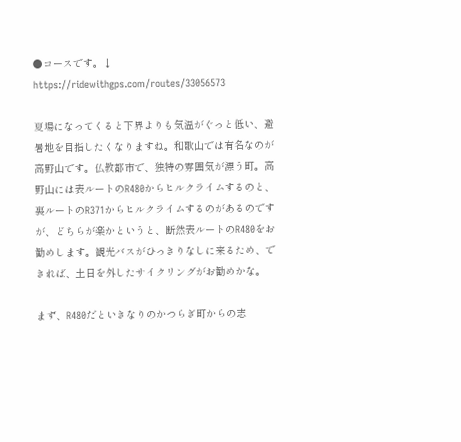●コースです。↓
https://ridewithgps.com/routes/33056573

夏場になってくると下界よりも気温がぐっと低い、避暑地を目指したくなりますね。和歌山では有名なのが高野山です。仏教都市で、独特の雰囲気が漂う町。高野山には表ルートのR480からヒルクライムするのと、裏ルートのR371からヒルクライムするのがあるのですが、どちらが楽かというと、断然表ルートのR480をお勧めします。観光バスがひっきりなしに来るため、できれば、土日を外したサイクリングがお勧めかな。

まず、R480だといきなりのかつらぎ町からの志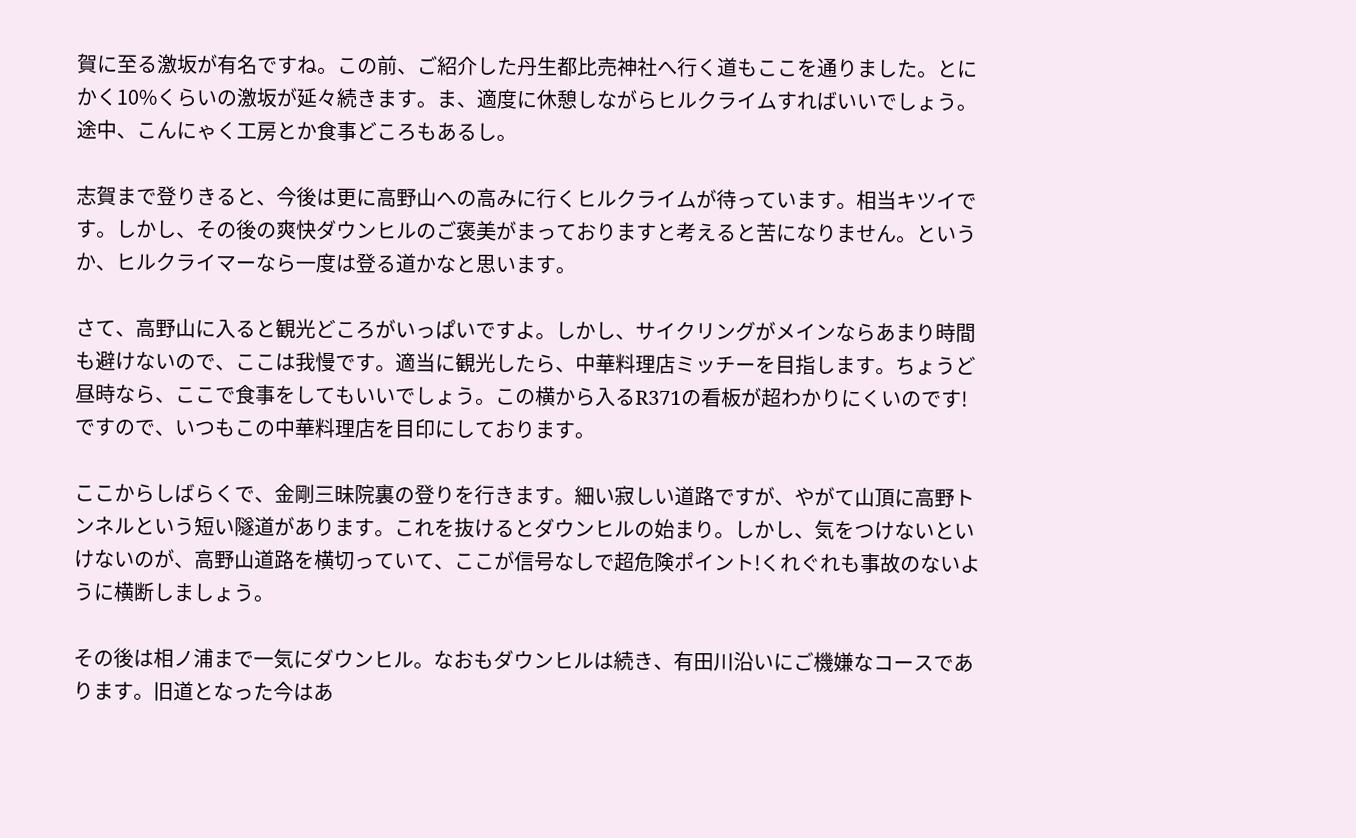賀に至る激坂が有名ですね。この前、ご紹介した丹生都比売神社へ行く道もここを通りました。とにかく10%くらいの激坂が延々続きます。ま、適度に休憩しながらヒルクライムすればいいでしょう。途中、こんにゃく工房とか食事どころもあるし。

志賀まで登りきると、今後は更に高野山への高みに行くヒルクライムが待っています。相当キツイです。しかし、その後の爽快ダウンヒルのご褒美がまっておりますと考えると苦になりません。というか、ヒルクライマーなら一度は登る道かなと思います。

さて、高野山に入ると観光どころがいっぱいですよ。しかし、サイクリングがメインならあまり時間も避けないので、ここは我慢です。適当に観光したら、中華料理店ミッチーを目指します。ちょうど昼時なら、ここで食事をしてもいいでしょう。この横から入るR371の看板が超わかりにくいのです!ですので、いつもこの中華料理店を目印にしております。

ここからしばらくで、金剛三昧院裏の登りを行きます。細い寂しい道路ですが、やがて山頂に高野トンネルという短い隧道があります。これを抜けるとダウンヒルの始まり。しかし、気をつけないといけないのが、高野山道路を横切っていて、ここが信号なしで超危険ポイント!くれぐれも事故のないように横断しましょう。

その後は相ノ浦まで一気にダウンヒル。なおもダウンヒルは続き、有田川沿いにご機嫌なコースであります。旧道となった今はあ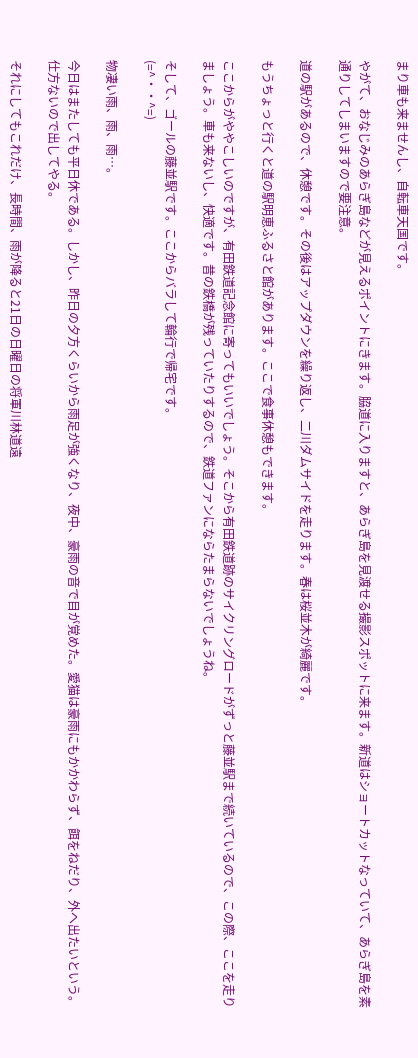まり車も来ませんし、自転車天国です。

やがて、おなじみのあらぎ島などが見えるポイントにきます。脇道に入りますと、あらぎ島を見渡せる撮影スポットに来ます。新道はショートカットなっていて、あらぎ島を素通りしてしまいますので要注意。

道の駅があるので、休憩です。その後はアップダウンを繰り返し、二川ダムサイドを走ります。春は桜並木が綺麗です。

もうちょっと行くと道の駅明恵ふるさと館があります。ここで食事休憩もできます。

ここからがややこしいのですが、有田鉄道記念館に寄ってもいいでしょう。そこから有田鉄道跡のサイクリングロードがずっと藤並駅まで続いているので、この際、ここを走りましょう。車も来ないし、快適です。昔の鉄橋が残っていたりするので、鉄道ファンにならたまらないでしょうね。

そして、ゴールの藤並駅です。ここからバラして輪行で帰宅です。
(=^・・^=)

物凄い雨、雨、雨…。

今日はまたしても平日休である。しかし、昨日の夕方くらいから雨足が強くなり、夜中、豪雨の音で目が覚めた。愛猫は豪雨にもかかわらず、餌をねだり、外へ出たいという。仕方ないので出してやる。

それにしてもこれだけ、長時間、雨が降ると21日の日曜日の将軍川林道遠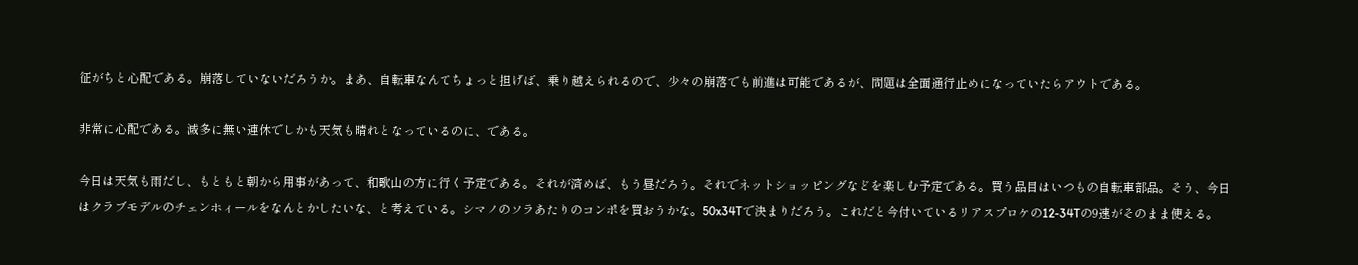征がちと心配である。崩落していないだろうか。まあ、自転車なんてちょっと担げば、乗り越えられるので、少々の崩落でも前進は可能であるが、問題は全面通行止めになっていたらアウトである。

非常に心配である。滅多に無い連休でしかも天気も晴れとなっているのに、である。

今日は天気も雨だし、もともと朝から用事があって、和歌山の方に行く予定である。それが済めば、もう昼だろう。それでネットショッピングなどを楽しむ予定である。買う品目はいつもの自転車部品。そう、今日はクラブモデルのチェンホィールをなんとかしたいな、と考えている。シマノのソラあたりのコンポを買おうかな。50x34Tで決まりだろう。これだと今付いているリアスプロケの12-34Tの9速がそのまま使える。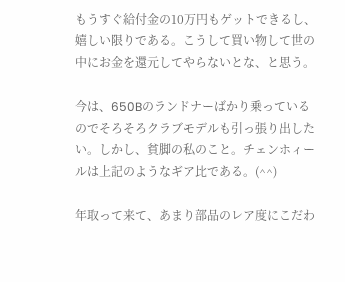もうすぐ給付金の10万円もゲットできるし、嬉しい限りである。こうして買い物して世の中にお金を還元してやらないとな、と思う。

今は、650Bのランドナーばかり乗っているのでそろそろクラブモデルも引っ張り出したい。しかし、貧脚の私のこと。チェンホィールは上記のようなギア比である。(^^)

年取って来て、あまり部品のレア度にこだわ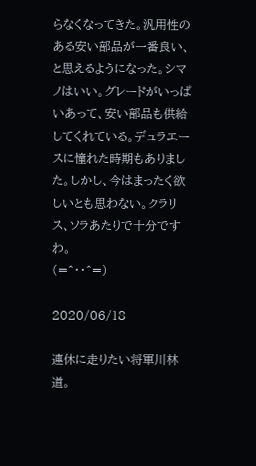らなくなってきた。汎用性のある安い部品が一番良い、と思えるようになった。シマノはいい。グレードがいっぱいあって、安い部品も供給してくれている。デュラエースに憧れた時期もありました。しかし、今はまったく欲しいとも思わない。クラリス、ソラあたりで十分ですわ。
(=^・・^=)

2020/06/18

連休に走りたい将軍川林道。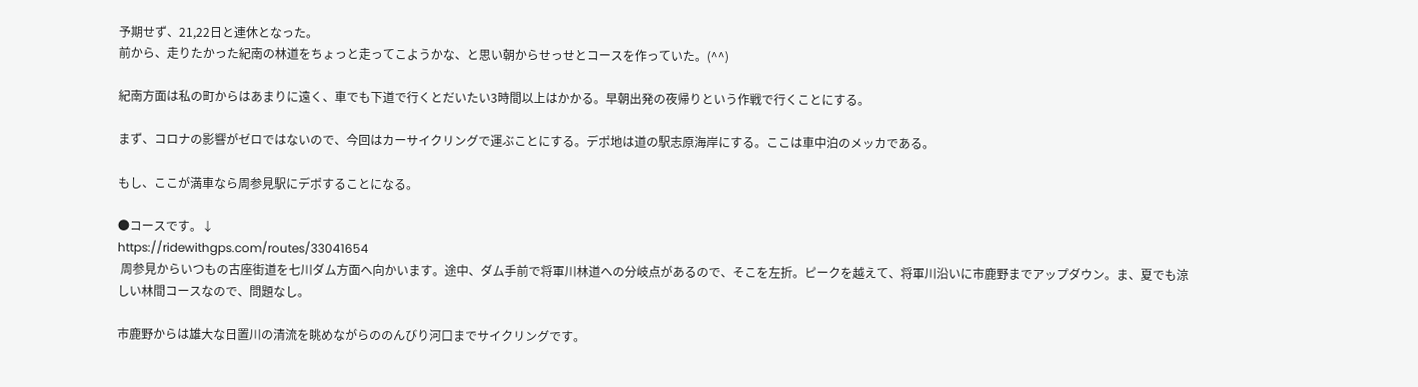予期せず、21,22日と連休となった。
前から、走りたかった紀南の林道をちょっと走ってこようかな、と思い朝からせっせとコースを作っていた。(^^)

紀南方面は私の町からはあまりに遠く、車でも下道で行くとだいたい3時間以上はかかる。早朝出発の夜帰りという作戦で行くことにする。

まず、コロナの影響がゼロではないので、今回はカーサイクリングで運ぶことにする。デポ地は道の駅志原海岸にする。ここは車中泊のメッカである。

もし、ここが満車なら周参見駅にデポすることになる。

●コースです。↓
https://ridewithgps.com/routes/33041654
 周参見からいつもの古座街道を七川ダム方面へ向かいます。途中、ダム手前で将軍川林道への分岐点があるので、そこを左折。ピークを越えて、将軍川沿いに市鹿野までアップダウン。ま、夏でも涼しい林間コースなので、問題なし。

市鹿野からは雄大な日置川の清流を眺めながらののんびり河口までサイクリングです。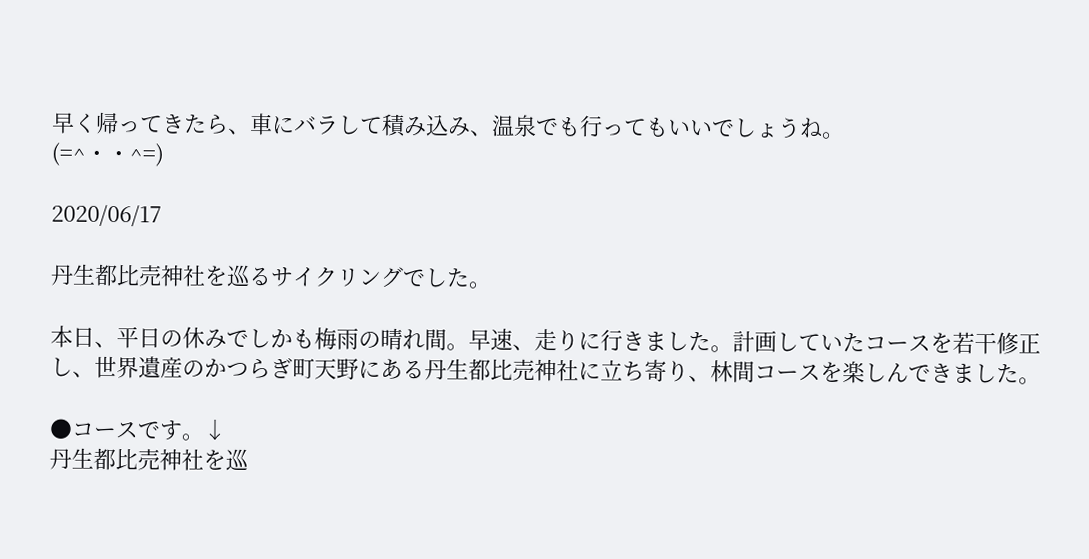早く帰ってきたら、車にバラして積み込み、温泉でも行ってもいいでしょうね。
(=^・・^=)

2020/06/17

丹生都比売神社を巡るサイクリングでした。

本日、平日の休みでしかも梅雨の晴れ間。早速、走りに行きました。計画していたコースを若干修正し、世界遺産のかつらぎ町天野にある丹生都比売神社に立ち寄り、林間コースを楽しんできました。

●コースです。↓
丹生都比売神社を巡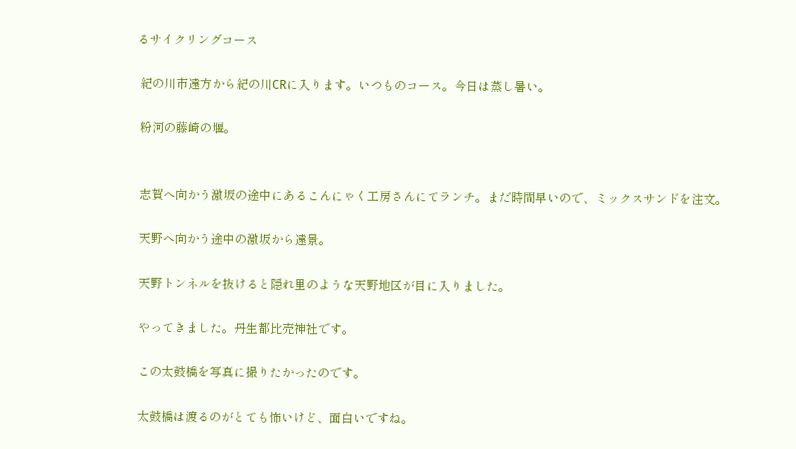るサイクリングコース

 紀の川市遠方から紀の川CRに入ります。いつものコース。今日は蒸し暑い。

 粉河の藤崎の堰。


 志賀へ向かう激坂の途中にあるこんにゃく工房さんにてランチ。まだ時間早いので、ミックスサンドを注文。

 天野へ向かう途中の激坂から遠景。

 天野トンネルを抜けると隠れ里のような天野地区が目に入りました。

 やってきました。丹生都比売神社です。

 この太鼓橋を写真に撮りたかったのです。

 太鼓橋は渡るのがとても怖いけど、面白いですね。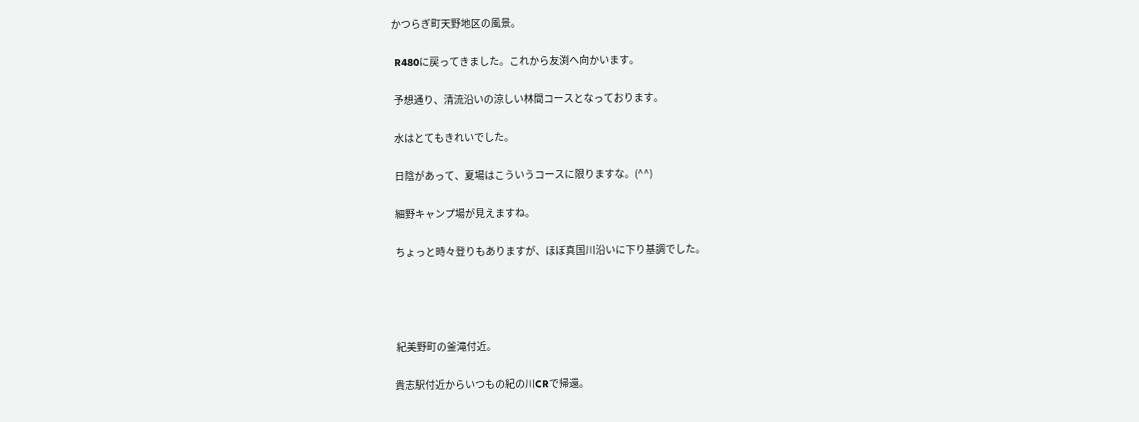かつらぎ町天野地区の風景。

 R480に戻ってきました。これから友渕へ向かいます。

 予想通り、清流沿いの涼しい林間コースとなっております。

 水はとてもきれいでした。

 日陰があって、夏場はこういうコースに限りますな。(^^)

 細野キャンプ場が見えますね。

 ちょっと時々登りもありますが、ほぼ真国川沿いに下り基調でした。




 紀美野町の釜滝付近。

貴志駅付近からいつもの紀の川CRで帰還。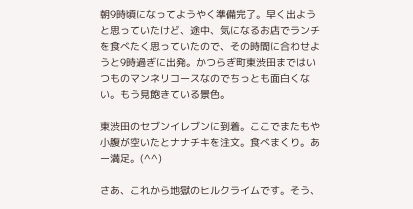朝9時頃になってようやく準備完了。早く出ようと思っていたけど、途中、気になるお店でランチを食べたく思っていたので、その時間に合わせようと9時過ぎに出発。かつらぎ町東渋田まではいつものマンネリコースなのでちっとも面白くない。もう見飽きている景色。

東渋田のセブンイレブンに到着。ここでまたもや小腹が空いたとナナチキを注文。食べまくり。あー満足。(^^)

さあ、これから地獄のヒルクライムです。そう、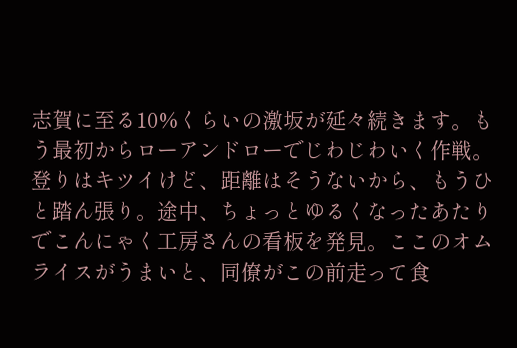志賀に至る10%くらいの激坂が延々続きます。もう最初からローアンドローでじわじわいく作戦。登りはキツイけど、距離はそうないから、もうひと踏ん張り。途中、ちょっとゆるくなったあたりでこんにゃく工房さんの看板を発見。ここのオムライスがうまいと、同僚がこの前走って食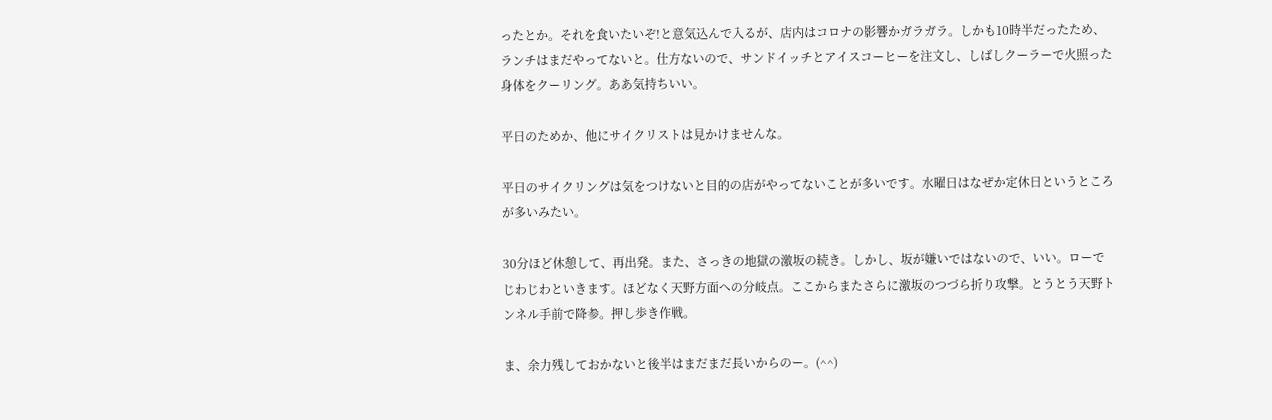ったとか。それを食いたいぞ!と意気込んで入るが、店内はコロナの影響かガラガラ。しかも10時半だったため、ランチはまだやってないと。仕方ないので、サンドイッチとアイスコーヒーを注文し、しばしクーラーで火照った身体をクーリング。ああ気持ちいい。

平日のためか、他にサイクリストは見かけませんな。

平日のサイクリングは気をつけないと目的の店がやってないことが多いです。水曜日はなぜか定休日というところが多いみたい。

30分ほど休憩して、再出発。また、さっきの地獄の激坂の続き。しかし、坂が嫌いではないので、いい。ローでじわじわといきます。ほどなく天野方面への分岐点。ここからまたさらに激坂のつづら折り攻撃。とうとう天野トンネル手前で降参。押し歩き作戦。

ま、余力残しておかないと後半はまだまだ長いからのー。(^^)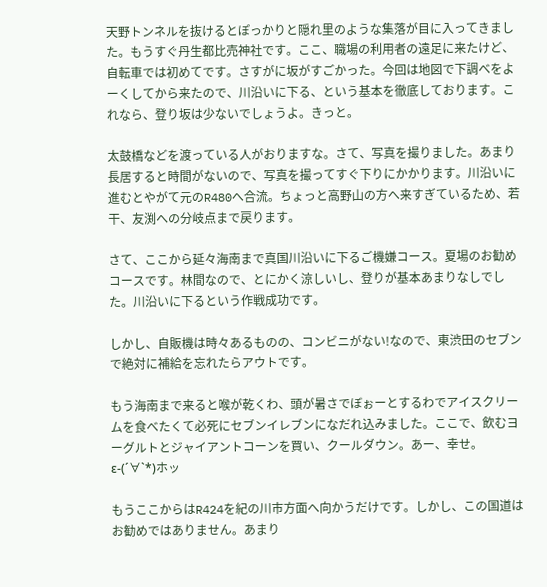天野トンネルを抜けるとぽっかりと隠れ里のような集落が目に入ってきました。もうすぐ丹生都比売神社です。ここ、職場の利用者の遠足に来たけど、自転車では初めてです。さすがに坂がすごかった。今回は地図で下調べをよーくしてから来たので、川沿いに下る、という基本を徹底しております。これなら、登り坂は少ないでしょうよ。きっと。

太鼓橋などを渡っている人がおりますな。さて、写真を撮りました。あまり長居すると時間がないので、写真を撮ってすぐ下りにかかります。川沿いに進むとやがて元のR480へ合流。ちょっと高野山の方へ来すぎているため、若干、友渕への分岐点まで戻ります。

さて、ここから延々海南まで真国川沿いに下るご機嫌コース。夏場のお勧めコースです。林間なので、とにかく涼しいし、登りが基本あまりなしでした。川沿いに下るという作戦成功です。

しかし、自販機は時々あるものの、コンビニがない!なので、東渋田のセブンで絶対に補給を忘れたらアウトです。

もう海南まで来ると喉が乾くわ、頭が暑さでぼぉーとするわでアイスクリームを食べたくて必死にセブンイレブンになだれ込みました。ここで、飲むヨーグルトとジャイアントコーンを買い、クールダウン。あー、幸せ。ε-(´∀`*)ホッ

もうここからはR424を紀の川市方面へ向かうだけです。しかし、この国道はお勧めではありません。あまり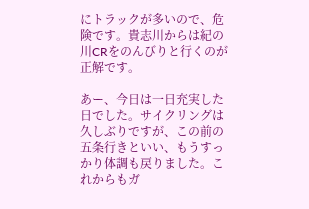にトラックが多いので、危険です。貴志川からは紀の川CRをのんびりと行くのが正解です。

あー、今日は一日充実した日でした。サイクリングは久しぶりですが、この前の五条行きといい、もうすっかり体調も戻りました。これからもガ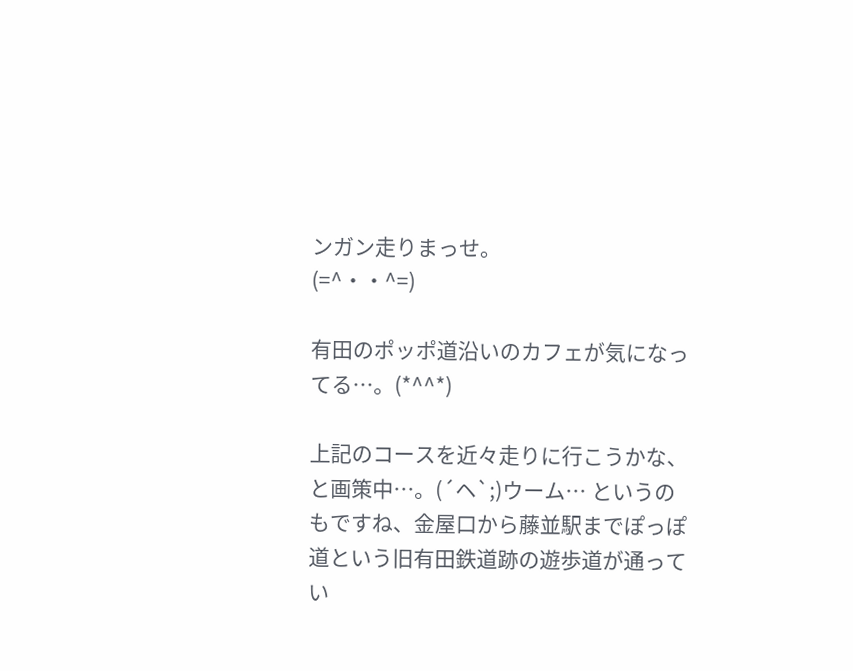ンガン走りまっせ。
(=^・・^=)

有田のポッポ道沿いのカフェが気になってる…。(*^^*)

上記のコースを近々走りに行こうかな、と画策中…。(´ヘ`;)ウーム… というのもですね、金屋口から藤並駅までぽっぽ道という旧有田鉄道跡の遊歩道が通ってい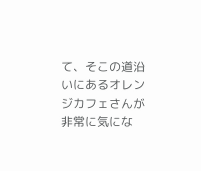て、そこの道沿いにあるオレンジカフェさんが非常に気にな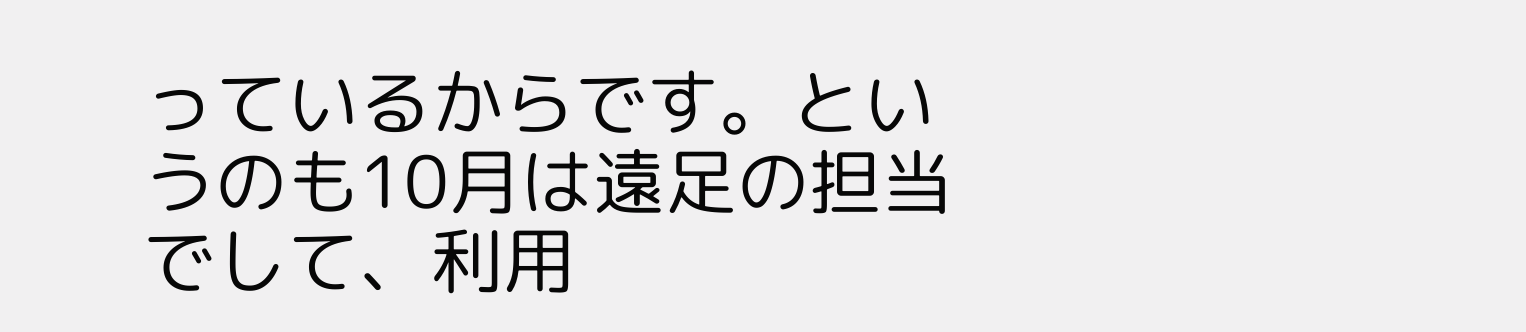っているからです。というのも10月は遠足の担当でして、利用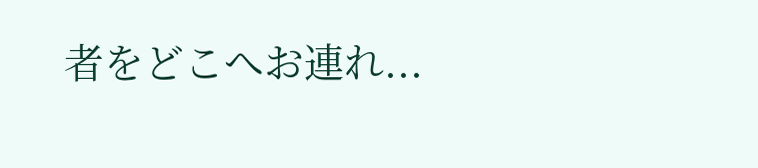者をどこへお連れ...